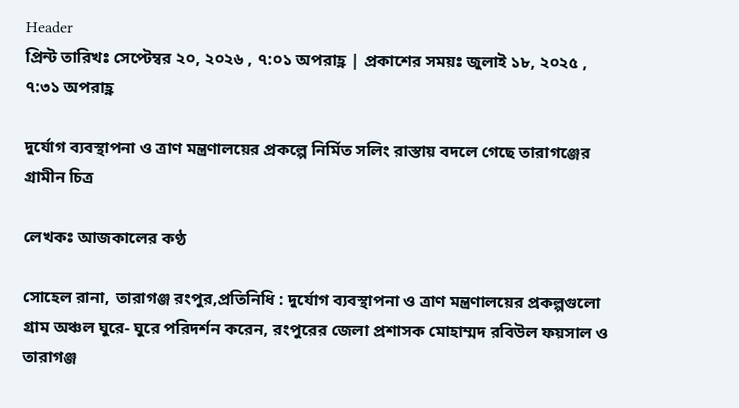Header
প্রিন্ট তারিখঃ সেপ্টেম্বর ২০, ২০২৬ , ৭:০১ অপরাহ্ণ | প্রকাশের সময়ঃ জুলাই ১৮, ২০২৫ , ৭:৩১ অপরাহ্ণ

দুর্যোগ ব্যবস্থাপনা ও ত্রাণ মন্ত্রণালয়ের প্রকল্পে নির্মিত সলিং রাস্তায় বদলে গেছে তারাগঞ্জের গ্রামীন চিত্র

লেখকঃ আজকালের কণ্ঠ

সোহেল রানা, তারাগঞ্জ রংপুর,প্রতিনিধি : দুর্যোগ ব্যবস্থাপনা ও ত্রাণ মন্ত্রণালয়ের প্রকল্পগুলো গ্রাম অঞ্চল ঘুরে- ঘুরে পরিদর্শন করেন, রংপুরের জেলা প্রশাসক মোহাম্মদ রবিউল ফয়সাল ও তারাগঞ্জ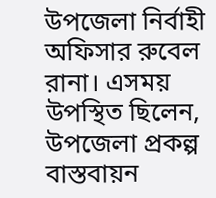উপজেলা নির্বাহী অফিসার রুবেল রানা। এসময় উপস্থিত ছিলেন, উপজেলা প্রকল্প বাস্তবায়ন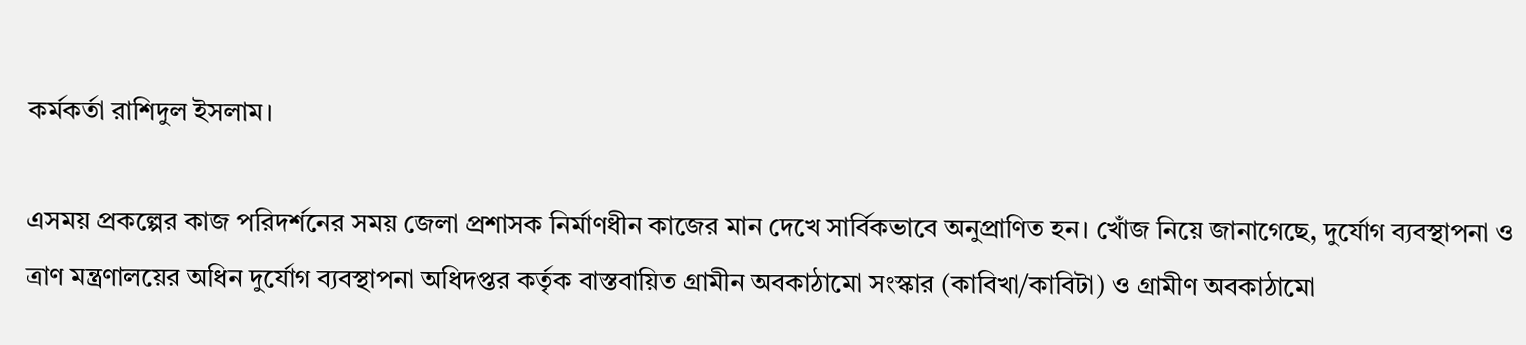কর্মকর্তা রাশিদুল ইসলাম।

এসময় প্রকল্পের কাজ পরিদর্শনের সময় জেলা প্রশাসক নির্মাণধীন কাজের মান দেখে সার্বিকভাবে অনুপ্রাণিত হন। খোঁজ নিয়ে জানাগেছে, দুর্যোগ ব্যবস্থাপনা ও ত্রাণ মন্ত্রণালয়ের অধিন দুর্যোগ ব্যবস্থাপনা অধিদপ্তর কর্তৃক বাস্তবায়িত গ্রামীন অবকাঠামো সংস্কার (কাবিখা/কাবিটা) ও গ্রামীণ অবকাঠামো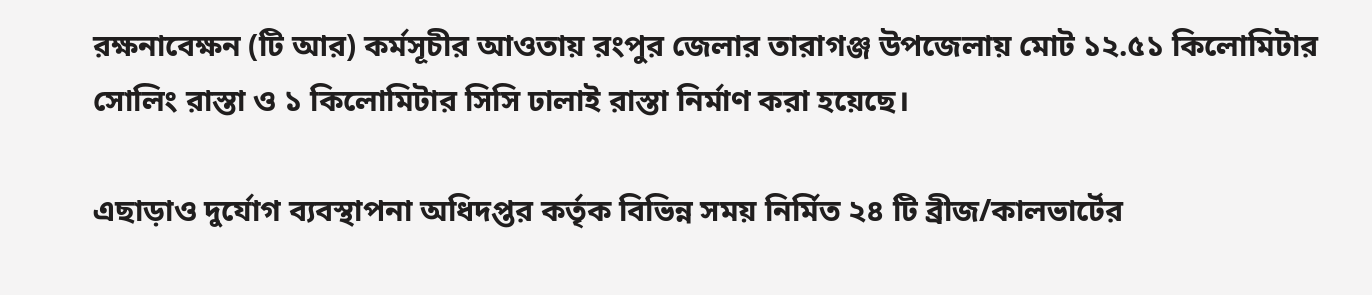রক্ষনাবেক্ষন (টি আর) কর্মসূচীর আওতায় রংপুর জেলার তারাগঞ্জ উপজেলায় মোট ১২.৫১ কিলোমিটার সোলিং রাস্তা ও ১ কিলোমিটার সিসি ঢালাই রাস্তা নির্মাণ করা হয়েছে।

এছাড়াও দুর্যোগ ব্যবস্থাপনা অধিদপ্তর কর্তৃক বিভিন্ন সময় নির্মিত ২৪ টি ব্রীজ/কালভার্টের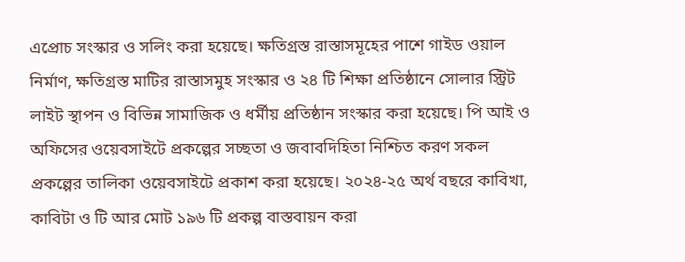এপ্রোচ সংস্কার ও সলিং করা হয়েছে। ক্ষতিগ্রস্ত রাস্তাসমূহের পাশে গাইড ওয়াল নির্মাণ, ক্ষতিগ্রস্ত মাটির রাস্তাসমুহ সংস্কার ও ২৪ টি শিক্ষা প্রতিষ্ঠানে সোলার স্ট্রিট লাইট স্থাপন ও বিভিন্ন সামাজিক ও ধর্মীয় প্রতিষ্ঠান সংস্কার করা হয়েছে। পি আই ও অফিসের ওয়েবসাইটে প্রকল্পের সচ্ছতা ও জবাবদিহিতা নিশ্চিত করণ সকল প্রকল্পের তালিকা ওয়েবসাইটে প্রকাশ করা হয়েছে। ২০২৪-২৫ অর্থ বছরে কাবিখা, কাবিটা ও টি আর মোট ১৯৬ টি প্রকল্প বাস্তবায়ন করা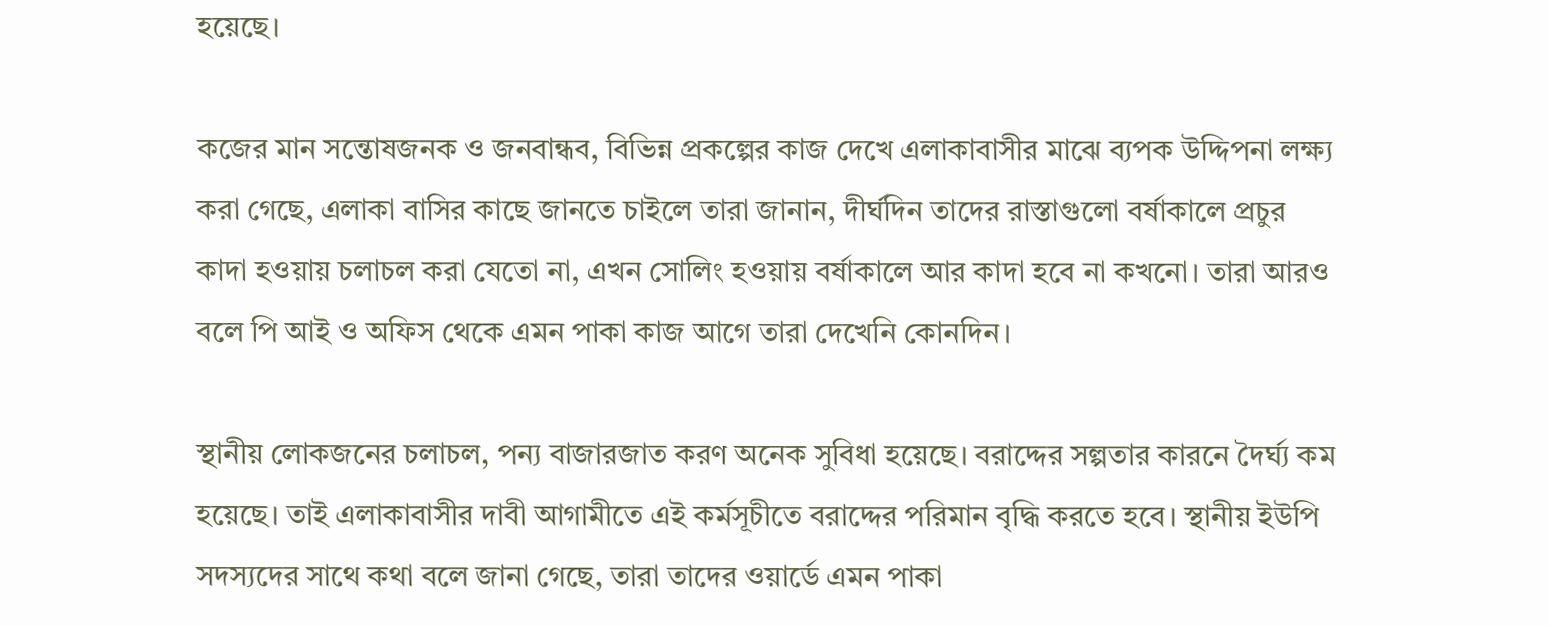হয়েছে।

কজের মান সন্তোষজনক ও জনবান্ধব, বিভিন্ন প্রকল্পের কাজ দেখে এলাকাবাসীর মাঝে ব্যপক উদ্দিপনা লক্ষ্য করা গেছে, এলাকা বাসির কাছে জানতে চাইলে তারা জানান, দীর্ঘদিন তাদের রাস্তাগুলো বর্ষাকালে প্রচুর কাদা হওয়ায় চলাচল করা যেতো না, এখন সোলিং হওয়ায় বর্ষাকালে আর কাদা হবে না কখনো। তারা আরও বলে পি আই ও অফিস থেকে এমন পাকা কাজ আগে তারা দেখেনি কোনদিন।

স্থানীয় লোকজনের চলাচল, পন্য বাজারজাত করণ অনেক সুবিধা হয়েছে। বরাদ্দের সল্পতার কারনে দৈর্ঘ্য কম হয়েছে। তাই এলাকাবাসীর দাবী আগামীতে এই কর্মসূচীতে বরাদ্দের পরিমান বৃদ্ধি করতে হবে। স্থানীয় ইউপি সদস্যদের সাথে কথা বলে জানা গেছে, তারা তাদের ওয়ার্ডে এমন পাকা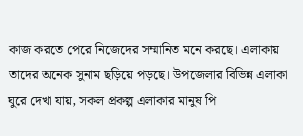কাজ করতে পেরে নিজেদের সম্মানিত মনে করছে। এলাকায় তাদের অনেক সুনাম ছড়িয়ে পড়ছে। উপজেলার বিভিন্ন এলাকা ঘুরে দেখা যায়, সকল প্রকল্প এলাকার মানুষ পি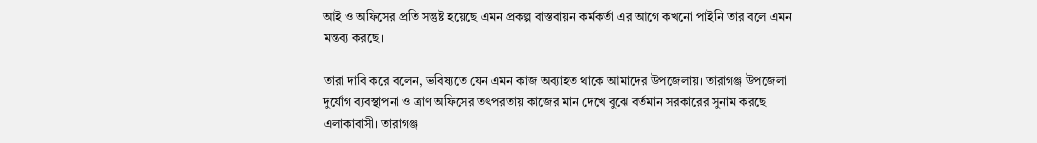আই ও অফিসের প্রতি সন্তুষ্ট হয়েছে এমন প্রকল্প বাস্তবায়ন কর্মকর্তা এর আগে কখনো পাইনি তার বলে এমন মন্তব্য করছে।

তারা দাবি করে বলেন, ভবিষ্যতে যেন এমন কাজ অব্যাহত থাকে আমাদের উপজেলায়। তারাগঞ্জ উপজেলা দুর্যোগ ব্যবস্থাপনা ও ত্রাণ অফিসের তৎপরতায় কাজের মান দেখে বুঝে বর্তমান সরকারের সুনাম করছে এলাকাবাসী। তারাগঞ্জ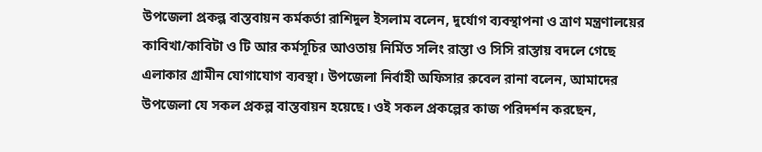উপজেলা প্রকল্প বাস্তবায়ন কর্মকর্তা রাশিদুল ইসলাম বলেন, দুর্যোগ ব্যবস্থাপনা ও ত্রাণ মন্ত্রণালয়ের কাবিখা/কাবিটা ও টি আর কর্মসূচির আওতায় নির্মিত সলিং রাস্তা ও সিসি রাস্তায় বদলে গেছে এলাকার গ্রামীন যোগাযোগ ব্যবস্থা। উপজেলা নির্বাহী অফিসার রুবেল রানা বলেন, আমাদের উপজেলা যে সকল প্রকল্প বাস্তবায়ন হয়েছে। ওই সকল প্রকল্পের কাজ পরিদর্শন করছেন,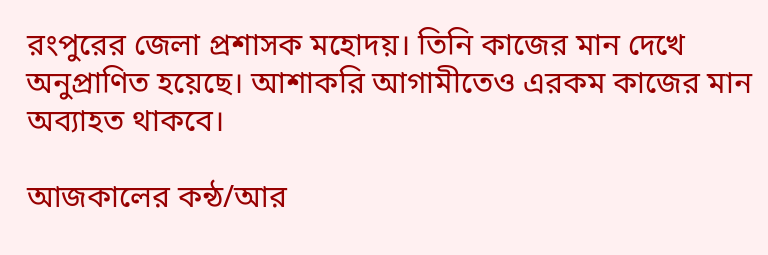রংপুরের জেলা প্রশাসক মহোদয়। তিনি কাজের মান দেখে অনুপ্রাণিত হয়েছে। আশাকরি আগামীতেও এরকম কাজের মান অব্যাহত থাকবে।

আজকালের কন্ঠ/আর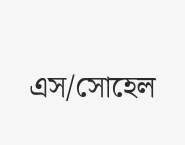এস/সোহেল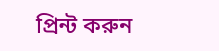প্রিন্ট করুন